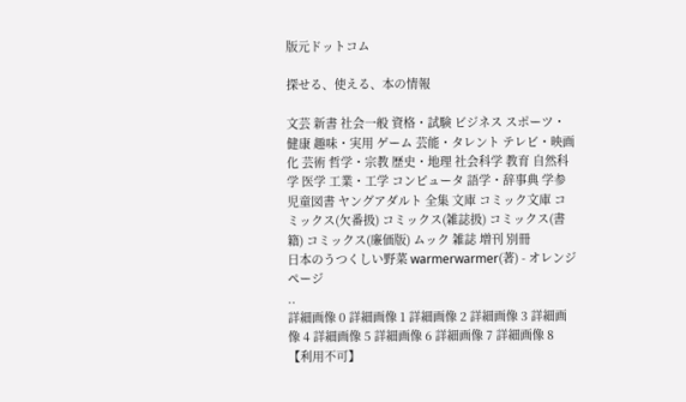版元ドットコム

探せる、使える、本の情報

文芸 新書 社会一般 資格・試験 ビジネス スポーツ・健康 趣味・実用 ゲーム 芸能・タレント テレビ・映画化 芸術 哲学・宗教 歴史・地理 社会科学 教育 自然科学 医学 工業・工学 コンピュータ 語学・辞事典 学参 児童図書 ヤングアダルト 全集 文庫 コミック文庫 コミックス(欠番扱) コミックス(雑誌扱) コミックス(書籍) コミックス(廉価版) ムック 雑誌 増刊 別冊
日本のうつくしい野菜 warmerwarmer(著) - オレンジページ
..
詳細画像 0 詳細画像 1 詳細画像 2 詳細画像 3 詳細画像 4 詳細画像 5 詳細画像 6 詳細画像 7 詳細画像 8
【利用不可】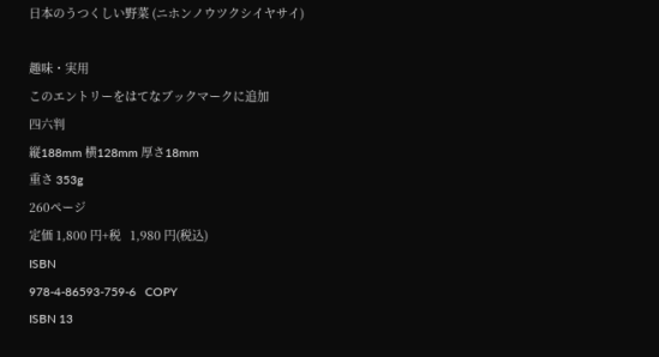日本のうつくしい野菜 (ニホンノウツクシイヤサイ)

趣味・実用
このエントリーをはてなブックマークに追加
四六判
縦188mm 横128mm 厚さ18mm
重さ 353g
260ページ
定価 1,800 円+税   1,980 円(税込)
ISBN
978-4-86593-759-6   COPY
ISBN 13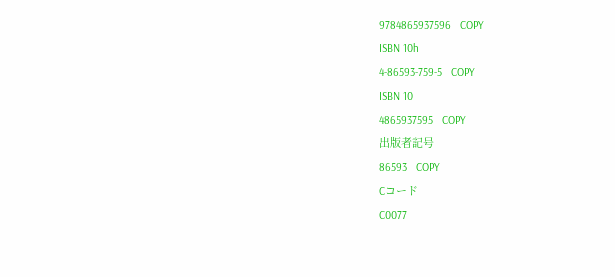9784865937596   COPY
ISBN 10h
4-86593-759-5   COPY
ISBN 10
4865937595   COPY
出版者記号
86593   COPY
Cコード
C0077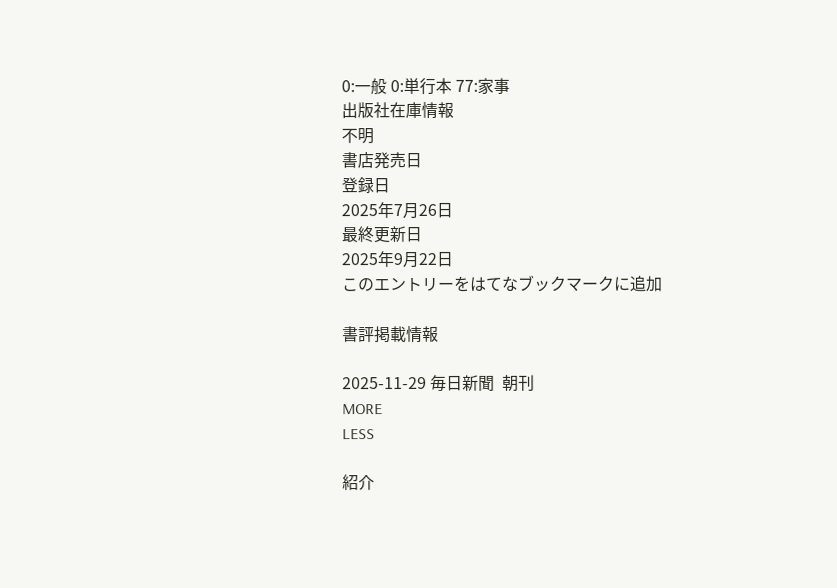0:一般 0:単行本 77:家事
出版社在庫情報
不明
書店発売日
登録日
2025年7月26日
最終更新日
2025年9月22日
このエントリーをはてなブックマークに追加

書評掲載情報

2025-11-29 毎日新聞  朝刊
MORE
LESS

紹介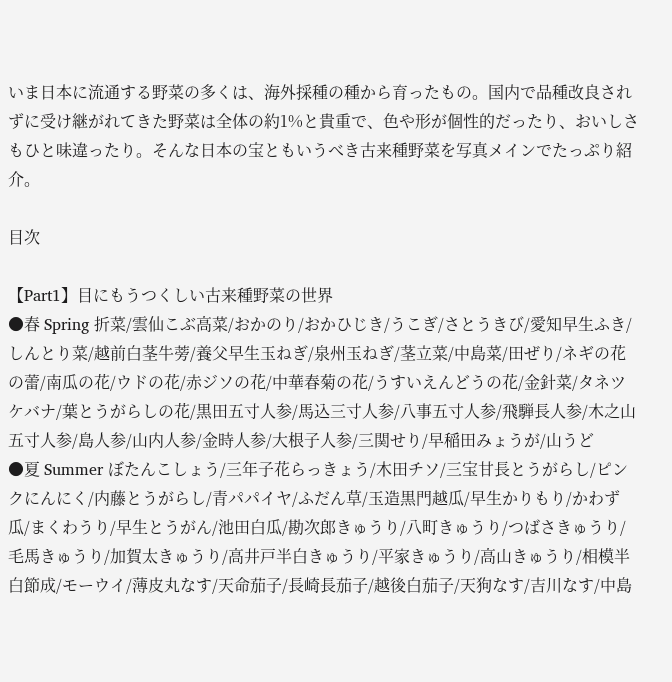いま日本に流通する野菜の多くは、海外採種の種から育ったもの。国内で品種改良されずに受け継がれてきた野菜は全体の約1%と貴重で、色や形が個性的だったり、おいしさもひと味違ったり。そんな日本の宝ともいうべき古来種野菜を写真メインでたっぷり紹介。

目次

【Part1】目にもうつくしい古来種野菜の世界
●春 Spring 折菜/雲仙こぶ高菜/おかのり/おかひじき/うこぎ/さとうきび/愛知早生ふき/しんとり菜/越前白茎牛蒡/養父早生玉ねぎ/泉州玉ねぎ/茎立菜/中島菜/田ぜり/ネギの花の蕾/南瓜の花/ウドの花/赤ジソの花/中華春菊の花/うすいえんどうの花/金針菜/タネツケバナ/葉とうがらしの花/黒田五寸人参/馬込三寸人参/八事五寸人参/飛騨長人参/木之山五寸人参/島人参/山内人参/金時人参/大根子人参/三関せり/早稲田みょうが/山うど
●夏 Summer ぼたんこしょう/三年子花らっきょう/木田チソ/三宝甘長とうがらし/ピンクにんにく/内藤とうがらし/青パパイヤ/ふだん草/玉造黒門越瓜/早生かりもり/かわず瓜/まくわうり/早生とうがん/池田白瓜/勘次郎きゅうり/八町きゅうり/つばさきゅうり/毛馬きゅうり/加賀太きゅうり/高井戸半白きゅうり/平家きゅうり/高山きゅうり/相模半白節成/モーウイ/薄皮丸なす/天命茄子/長崎長茄子/越後白茄子/天狗なす/吉川なす/中島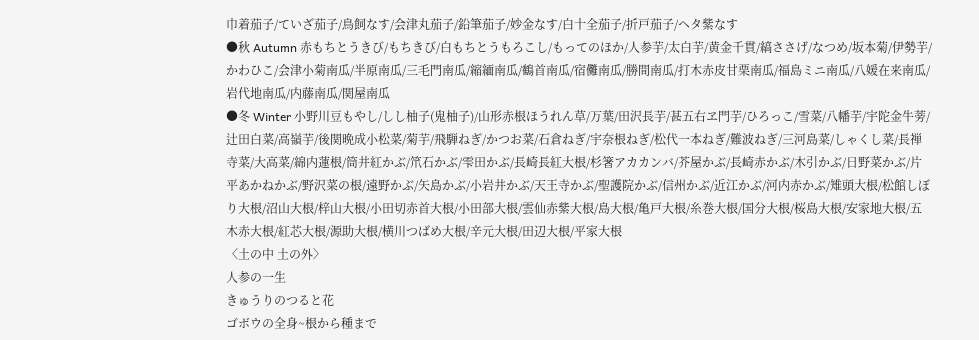巾着茄子/ていざ茄子/鳥飼なす/会津丸茄子/鉛筆茄子/妙金なす/白十全茄子/折戸茄子/ヘタ紫なす
●秋 Autumn 赤もちとうきび/もちきび/白もちとうもろこし/もってのほか/人参芋/太白芋/黄金千貫/縞ささげ/なつめ/坂本菊/伊勢芋/かわひこ/会津小菊南瓜/半原南瓜/三毛門南瓜/縮緬南瓜/鶴首南瓜/宿儺南瓜/勝間南瓜/打木赤皮甘栗南瓜/福島ミニ南瓜/八媛在来南瓜/岩代地南瓜/内藤南瓜/関屋南瓜
●冬 Winter 小野川豆もやし/しし柚子(鬼柚子)/山形赤根ほうれん草/万葉/田沢長芋/甚五右ヱ門芋/ひろっこ/雪菜/八幡芋/宇陀金牛蒡/辻田白菜/高嶺芋/後関晩成小松菜/菊芋/飛騨ねぎ/かつお菜/石倉ねぎ/宇奈根ねぎ/松代一本ねぎ/難波ねぎ/三河島菜/しゃくし菜/長禅寺菜/大高菜/綿内蓮根/筒井紅かぶ/笊石かぶ/雫田かぶ/長崎長紅大根/杉箸アカカンバ/芥屋かぶ/長崎赤かぶ/木引かぶ/日野菜かぶ/片平あかねかぶ/野沢菜の根/遠野かぶ/矢島かぶ/小岩井かぶ/天王寺かぶ/聖護院かぶ/信州かぶ/近江かぶ/河内赤かぶ/雉頭大根/松館しぼり大根/沼山大根/梓山大根/小田切赤首大根/小田部大根/雲仙赤紫大根/島大根/亀戸大根/糸巻大根/国分大根/桜島大根/安家地大根/五木赤大根/紅芯大根/源助大根/横川つばめ大根/辛元大根/田辺大根/平家大根
〈土の中 土の外〉
人参の一生
きゅうりのつると花
ゴボウの全身~根から種まで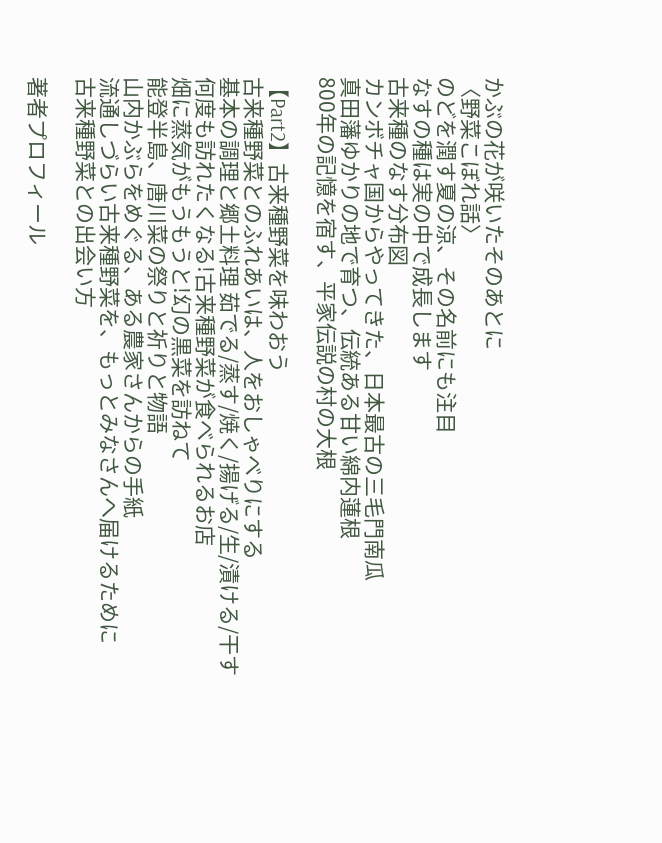かぶの花が咲いたそのあとに
〈野菜こぼれ話〉
のどを潤す夏の涼、その名前にも注目
なすの種は実の中で成長します
古来種のなす分布図
カンボチャ国からやってきた、日本最古の三毛門南瓜
真田藩ゆかりの地で育つ、伝統ある甘い綿内蓮根
800年の記憶を宿す、平家伝説の村の大根

【Part2】古来種野菜を味わおう
古来種野菜とのふれあいは、人をおしゃべりにする
基本の調理と郷土料理 茹でる/蒸す/焼く/揚げる/生/漬ける/干す
何度も訪れたくなる!古来種野菜が食べられるお店
畑に蒸気がもうもうと!幻の黒菜を訪ねて
能登半島、唐川菜の祭りと祈りと物語
山内かぶらをめぐる、ある農家さんからの手紙
流通しづらい古来種野菜を、もっとみなさんへ届けるために
古来種野菜との出会い方

著者プロフィール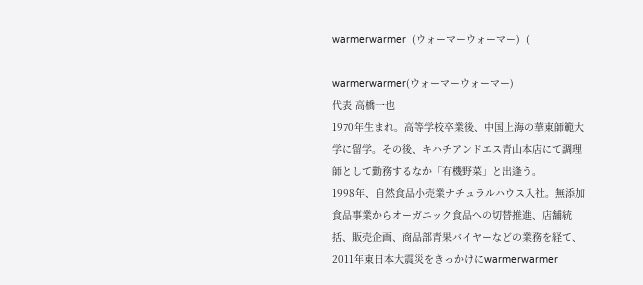warmerwarmer  (ウォーマーウォーマー)  (

warmerwarmer(ウォーマーウォーマー)
代表 高橋一也
1970年生まれ。高等学校卒業後、中国上海の華東師範大学に留学。その後、キハチアンドエス青山本店にて調理師として勤務するなか「有機野菜」と出逢う。
1998年、自然食品小売業ナチュラルハウス入社。無添加食品事業からオーガニック食品への切替推進、店舗統括、販売企画、商品部青果バイヤーなどの業務を経て、2011年東日本大震災をきっかけにwarmerwarmer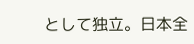として独立。日本全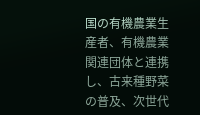国の有機農業生産者、有機農業関連団体と連携し、古来種野菜の普及、次世代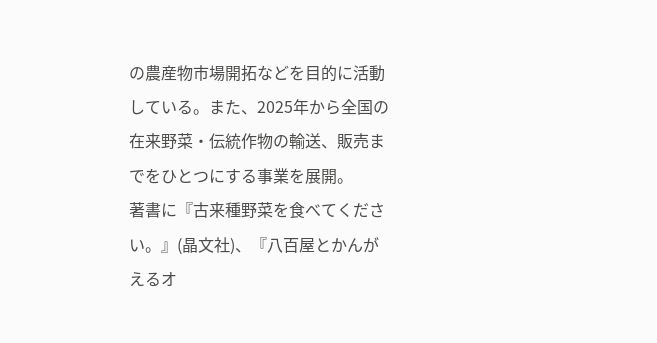の農産物市場開拓などを目的に活動している。また、2025年から全国の在来野菜・伝統作物の輸送、販売までをひとつにする事業を展開。
著書に『古来種野菜を食べてください。』(晶文社)、『八百屋とかんがえるオ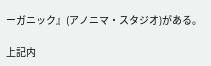ーガニック』(アノニマ・スタジオ)がある。

上記内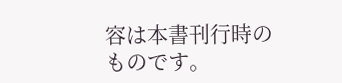容は本書刊行時のものです。